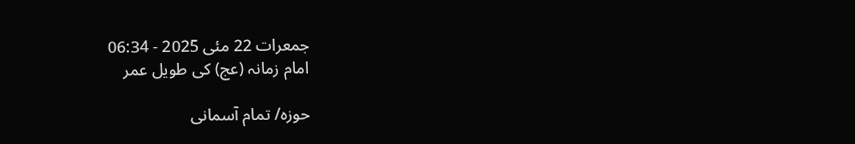جمعرات 22 مئی 2025 - 06:34
امام زمانہ (عج) کی طویل عمر

حوزہ/ تمام آسمانی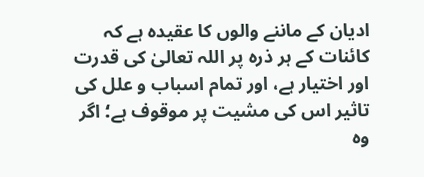ادیان کے ماننے والوں کا عقیدہ ہے کہ کائنات کے ہر ذرہ پر اللہ تعالیٰ کی قدرت اور اختیار ہے، اور تمام اسباب و علل کی تاثیر اس کی مشیت پر موقوف ہے؛ اگر وہ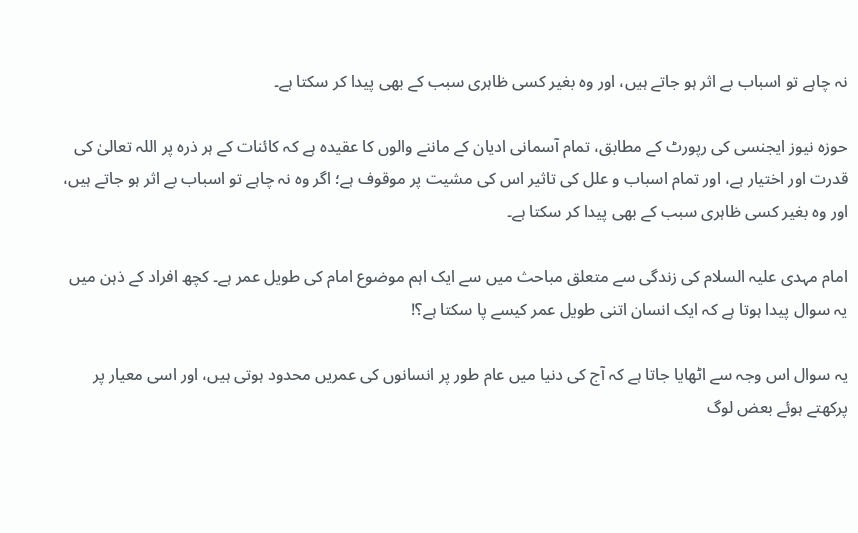نہ چاہے تو اسباب بے اثر ہو جاتے ہیں، اور وہ بغیر کسی ظاہری سبب کے بھی پیدا کر سکتا ہے۔

حوزہ نیوز ایجنسی کی رپورٹ کے مطابق، تمام آسمانی ادیان کے ماننے والوں کا عقیدہ ہے کہ کائنات کے ہر ذرہ پر اللہ تعالیٰ کی قدرت اور اختیار ہے، اور تمام اسباب و علل کی تاثیر اس کی مشیت پر موقوف ہے؛ اگر وہ نہ چاہے تو اسباب بے اثر ہو جاتے ہیں، اور وہ بغیر کسی ظاہری سبب کے بھی پیدا کر سکتا ہے۔

امام مہدی علیہ السلام کی زندگی سے متعلق مباحث میں سے ایک اہم موضوع امام کی طویل عمر ہے۔ کچھ افراد کے ذہن میں یہ سوال پیدا ہوتا ہے کہ ایک انسان اتنی طویل عمر کیسے پا سکتا ہے؟!

یہ سوال اس وجہ سے اٹھایا جاتا ہے کہ آج کی دنیا میں عام طور پر انسانوں کی عمریں محدود ہوتی ہیں، اور اسی معیار پر پرکھتے ہوئے بعض لوگ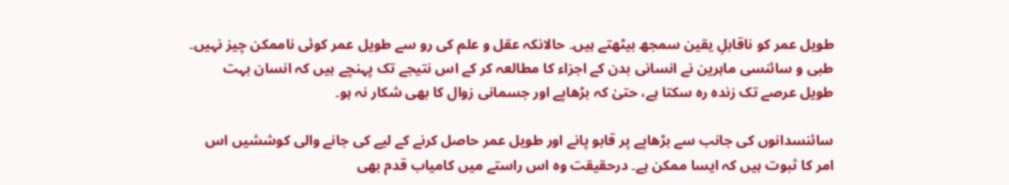طویل عمر کو ناقابلِ یقین سمجھ بیٹھتے ہیں۔ حالانکہ عقل و علم کی رو سے طویل عمر کوئی ناممکن چیز نہیں۔ طبی و سائنسی ماہرین نے انسانی بدن کے اجزاء کا مطالعہ کر کے اس نتیجے تک پہنچے ہیں کہ انسان بہت طویل عرصے تک زندہ رہ سکتا ہے، حتیٰ کہ بڑھاپے اور جسمانی زوال کا بھی شکار نہ ہو۔

سائنسدانوں کی جانب سے بڑھاپے پر قابو پانے اور طویل عمر حاصل کرنے کے لیے کی جانے والی کوششیں اس امر کا ثبوت ہیں کہ ایسا ممکن ہے۔ درحقیقت وہ اس راستے میں کامیاب قدم بھی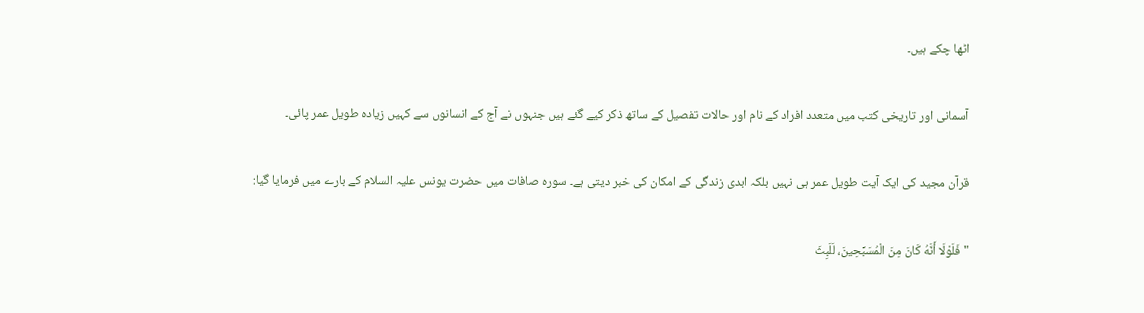اٹھا چکے ہیں۔

آسمانی اور تاریخی کتب میں متعدد افراد کے نام اور حالات تفصیل کے ساتھ ذکر کیے گئے ہیں جنہوں نے آج کے انسانوں سے کہیں زیادہ طویل عمر پائی۔

قرآن مجید کی ایک آیت طویل عمر ہی نہیں بلکہ ابدی زندگی کے امکان کی خبر دیتی ہے۔ سورہ صافات میں حضرت یونس علیہ السلام کے بارے میں فرمایا گیا:

"فَلَوْلَا أَنَّهُ كَانَ مِنَ الْمُسَبِّحِينَ، لَلَبِثَ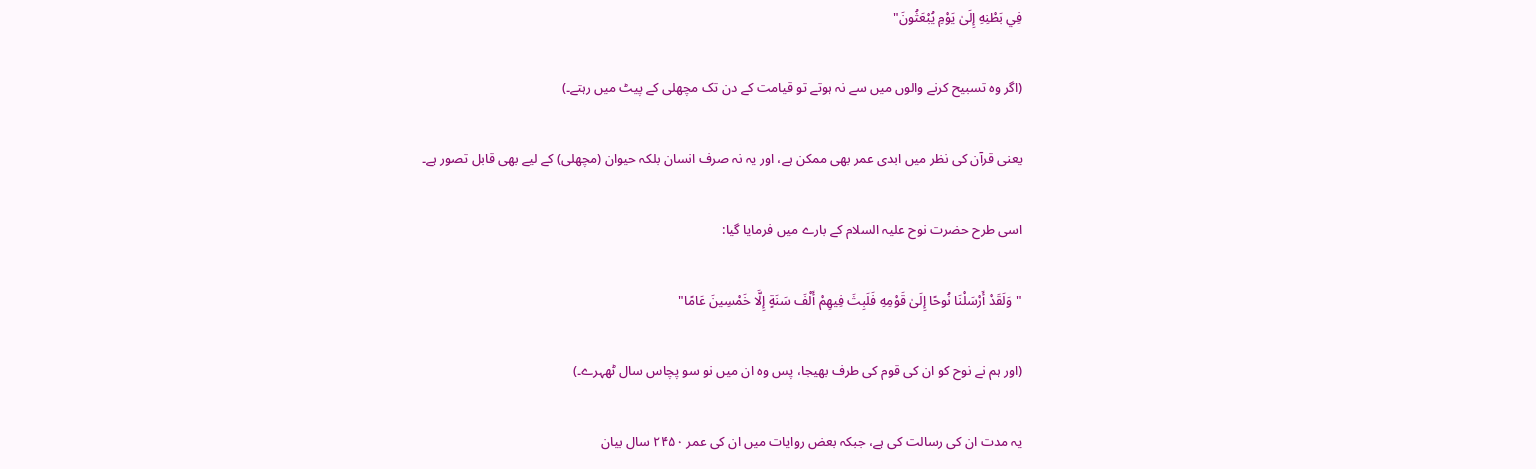فِي بَطْنِهِ إِلَىٰ يَوْمِ يُبْعَثُونَ"

(اگر وہ تسبیح کرنے والوں میں سے نہ ہوتے تو قیامت کے دن تک مچھلی کے پیٹ میں رہتے۔)

یعنی قرآن کی نظر میں ابدی عمر بھی ممکن ہے، اور یہ نہ صرف انسان بلکہ حیوان (مچھلی) کے لیے بھی قابل تصور ہے۔

اسی طرح حضرت نوح علیہ السلام کے بارے میں فرمایا گیا:

"وَلَقَدْ أَرْسَلْنَا نُوحًا إِلَىٰ قَوْمِهِ فَلَبِثَ فِيهِمْ أَلْفَ سَنَةٍ إِلَّا خَمْسِينَ عَامًا"

(اور ہم نے نوح کو ان کی قوم کی طرف بھیجا، پس وہ ان میں نو سو پچاس سال ٹھہرے۔)

یہ مدت ان کی رسالت کی ہے، جبکہ بعض روایات میں ان کی عمر ۲۴۵۰ سال بیان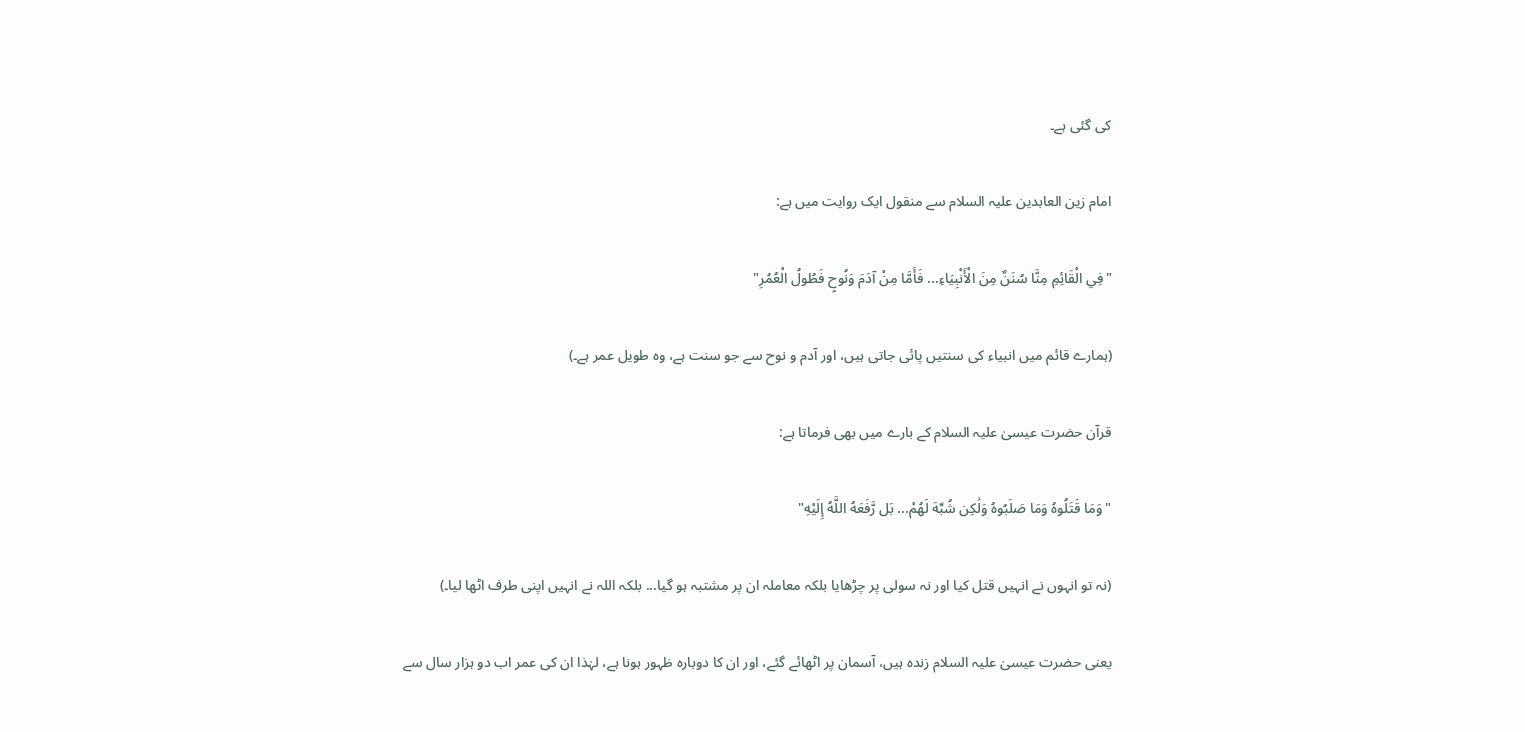کی گئی ہے۔

امام زین العابدین علیہ السلام سے منقول ایک روایت میں ہے:

"فِي الْقَائِمِ مِنَّا سُنَنٌ مِنَ الْأَنْبِيَاءِ... فَأَمَّا مِنْ آدَمَ وَنُوحٍ فَطُولُ الْعُمُرِ"

(ہمارے قائم میں انبیاء کی سنتیں پائی جاتی ہیں، اور آدم و نوح سے جو سنت ہے، وہ طویل عمر ہے۔)

قرآن حضرت عیسیٰ علیہ السلام کے بارے میں بھی فرماتا ہے:

"وَمَا قَتَلُوهُ وَمَا صَلَبُوهُ وَلَٰكِن شُبِّهَ لَهُمْ... بَل رَّفَعَهُ اللَّهُ إِلَيْهِ"

(نہ تو انہوں نے انہیں قتل کیا اور نہ سولی پر چڑھایا بلکہ معاملہ ان پر مشتبہ ہو گیا... بلکہ اللہ نے انہیں اپنی طرف اٹھا لیا۔)

یعنی حضرت عیسیٰ علیہ السلام زندہ ہیں، آسمان پر اٹھائے گئے، اور ان کا دوبارہ ظہور ہونا ہے، لہٰذا ان کی عمر اب دو ہزار سال سے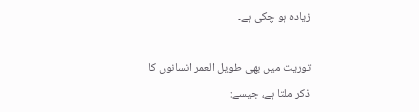زیادہ ہو چکی ہے۔

توریت میں بھی طویل العمر انسانوں کا ذکر ملتا ہے، جیسے: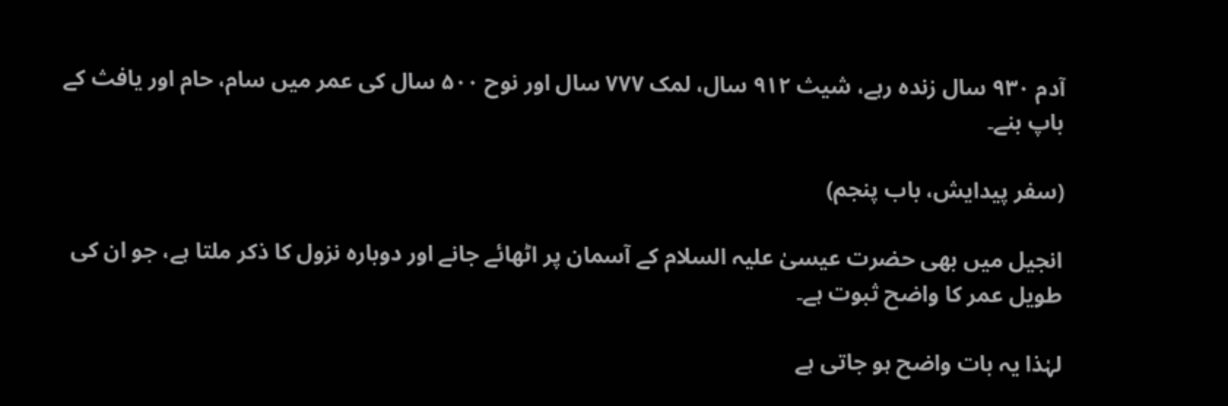آدم ۹۳۰ سال زندہ رہے، شیث ۹۱۲ سال، لمک ۷۷۷ سال اور نوح ۵۰۰ سال کی عمر میں سام، حام اور یافث کے باپ بنے۔

(سفر پیدایش، باب پنجم)

انجیل میں بھی حضرت عیسیٰ علیہ السلام کے آسمان پر اٹھائے جانے اور دوبارہ نزول کا ذکر ملتا ہے، جو ان کی طویل عمر کا واضح ثبوت ہے۔

لہٰذا یہ بات واضح ہو جاتی ہے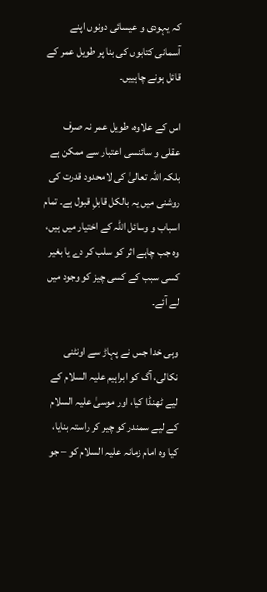کہ یہودی و عیسائی دونوں اپنے آسمانی کتابوں کی بنا پر طویل عمر کے قائل ہونے چاہییں۔

اس کے علاوہ، طویل عمر نہ صرف عقلی و سائنسی اعتبار سے ممکن ہے بلکہ اللہ تعالیٰ کی لامحدود قدرت کی روشنی میں یہ بالکل قابلِ قبول ہے۔ تمام اسباب و وسائل اللہ کے اختیار میں ہیں، وہ جب چاہے اثر کو سلب کر دے یا بغیر کسی سبب کے کسی چیز کو وجود میں لے آئے۔

وہی خدا جس نے پہاڑ سے اونٹنی نکالی، آگ کو ابراہیم علیہ السلام کے لیے ٹھنڈا کیا، اور موسیٰ علیہ السلام کے لیے سمندر کو چیر کر راستہ بنایا، کیا وہ امام زمانہ علیہ السلام کو – جو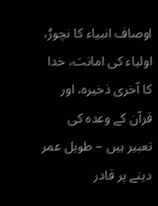اوصاف انبیاء کا نچوڑ، اولیاء کی امانت، خدا کا آخری ذخیرہ، اور قرآن کے وعدہ کی تعبیر ہیں – طویل عمر دینے پر قادر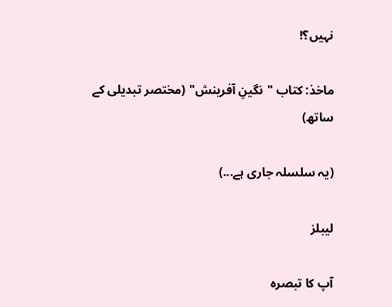نہیں؟!

ماخذ: کتاب "نگینِ آفرینش" (مختصر تبدیلی کے ساتھ)

(یہ سلسلہ جاری ہے...)

لیبلز

آپ کا تبصرہ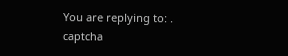You are replying to: .
captcha